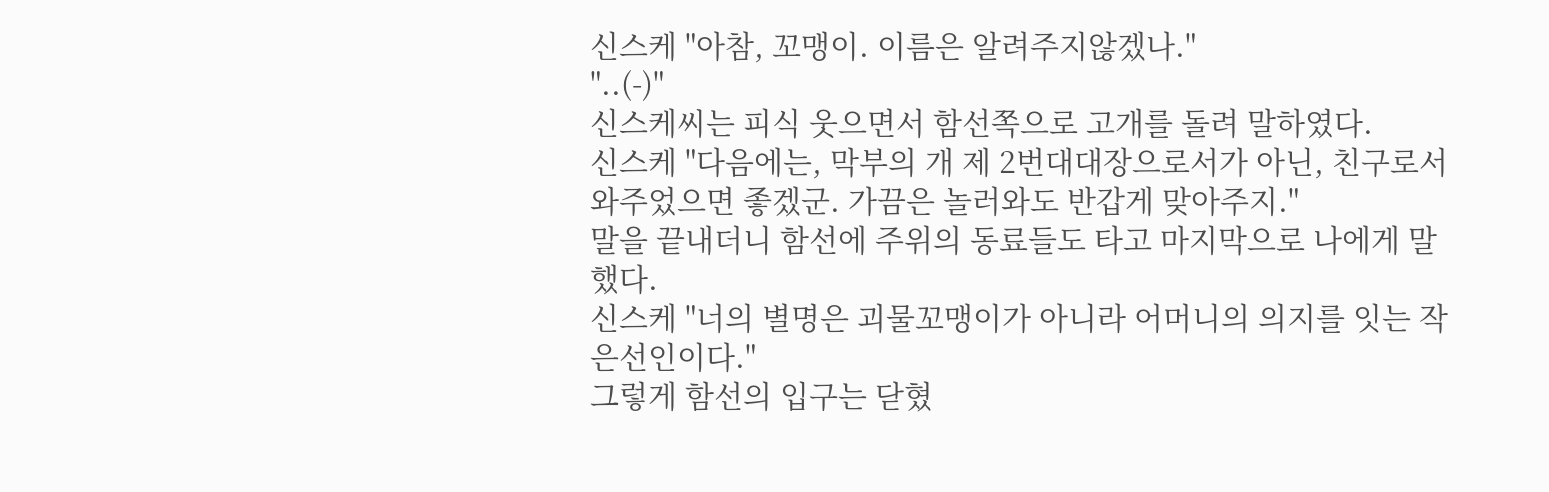신스케 "아참, 꼬맹이. 이름은 알려주지않겠나."
"..(-)"
신스케씨는 피식 웃으면서 함선쪽으로 고개를 돌려 말하였다.
신스케 "다음에는, 막부의 개 제 2번대대장으로서가 아닌, 친구로서 와주었으면 좋겠군. 가끔은 놀러와도 반갑게 맞아주지."
말을 끝내더니 함선에 주위의 동료들도 타고 마지막으로 나에게 말했다.
신스케 "너의 별명은 괴물꼬맹이가 아니라 어머니의 의지를 잇는 작은선인이다."
그렇게 함선의 입구는 닫혔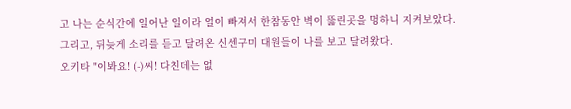고 나는 순식간에 일어난 일이라 얼이 빠져서 한참동안 벽이 뚫린곳을 멍하니 지켜보았다.
그리고, 뒤늦게 소리를 듣고 달려온 신센구미 대원들이 나를 보고 달려왔다.
오키타 "이봐요! (-)씨! 다친데는 없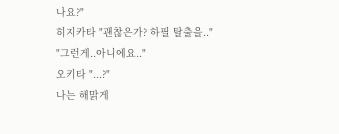나요?"
히지카타 "괜찮은가? 하필 탈출을.."
"그런게..아니에요.."
오키타 "...?"
나는 해맑게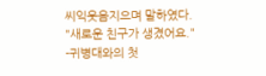씨익웃음지으며 말하였다.
"새로운 친구가 생겼어요."
-귀병대와의 첫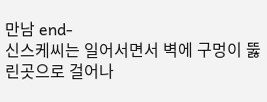만남 end-
신스케씨는 일어서면서 벽에 구멍이 뚫린곳으로 걸어나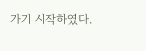가기 시작하였다.